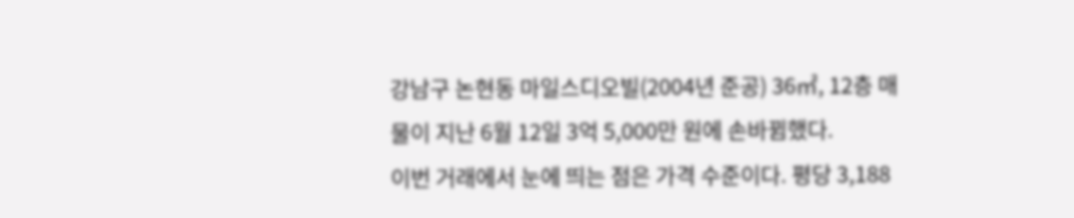강남구 논현동 마일스디오빌(2004년 준공) 36㎡, 12층 매물이 지난 6월 12일 3억 5,000만 원에 손바뀜했다.
이번 거래에서 눈에 띄는 점은 가격 수준이다. 평당 3,188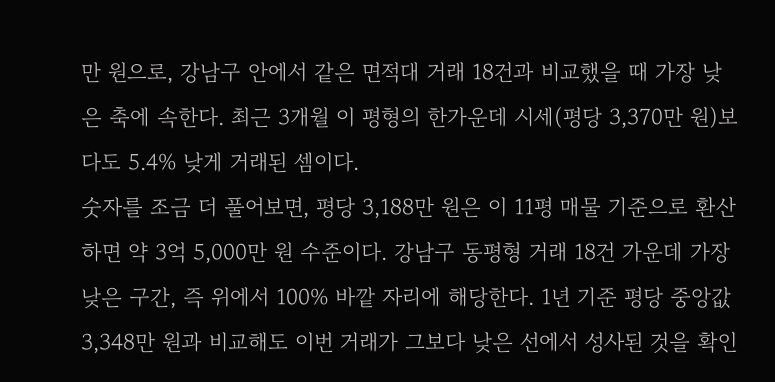만 원으로, 강남구 안에서 같은 면적대 거래 18건과 비교했을 때 가장 낮은 축에 속한다. 최근 3개월 이 평형의 한가운데 시세(평당 3,370만 원)보다도 5.4% 낮게 거래된 셈이다.
숫자를 조금 더 풀어보면, 평당 3,188만 원은 이 11평 매물 기준으로 환산하면 약 3억 5,000만 원 수준이다. 강남구 동평형 거래 18건 가운데 가장 낮은 구간, 즉 위에서 100% 바깥 자리에 해당한다. 1년 기준 평당 중앙값 3,348만 원과 비교해도 이번 거래가 그보다 낮은 선에서 성사된 것을 확인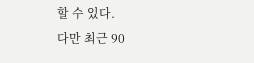할 수 있다.
다만 최근 90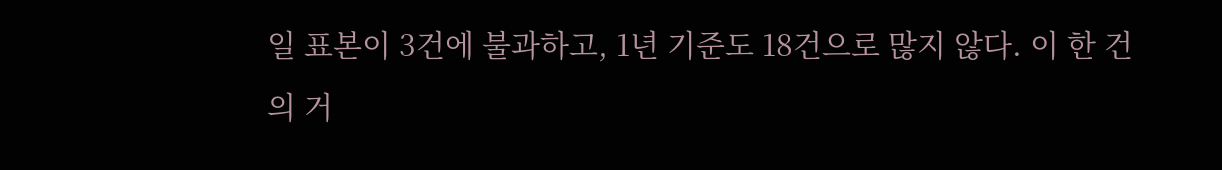일 표본이 3건에 불과하고, 1년 기준도 18건으로 많지 않다. 이 한 건의 거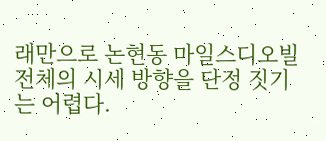래만으로 논현동 마일스디오빌 전체의 시세 방향을 단정 짓기는 어렵다.